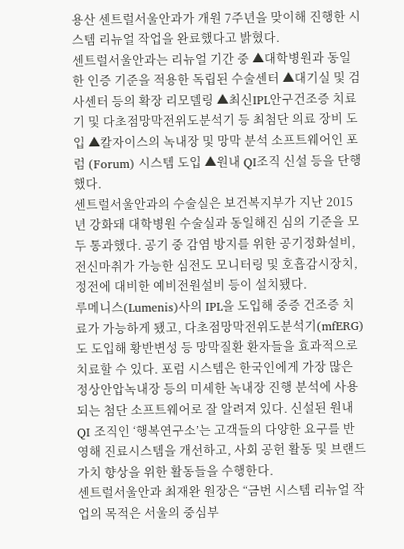용산 센트럴서울안과가 개원 7주년을 맞이해 진행한 시스템 리뉴얼 작업을 완료했다고 밝혔다.
센트럴서울안과는 리뉴얼 기간 중 ▲대학병원과 동일한 인증 기준을 적용한 독립된 수술센터 ▲대기실 및 검사센터 등의 확장 리모델링 ▲최신IPL안구건조증 치료기 및 다초점망막전위도분석기 등 최첨단 의료 장비 도입 ▲칼자이스의 녹내장 및 망막 분석 소프트웨어인 포럼 (Forum) 시스템 도입 ▲원내 QI조직 신설 등을 단행했다.
센트럴서울안과의 수술실은 보건복지부가 지난 2015년 강화돼 대학병원 수술실과 동일해진 심의 기준을 모두 통과했다. 공기 중 감염 방지를 위한 공기정화설비, 전신마취가 가능한 심전도 모니터링 및 호흡감시장치, 정전에 대비한 예비전원설비 등이 설치됐다.
루메니스(Lumenis)사의 IPL을 도입해 중증 건조증 치료가 가능하게 됐고, 다초점망막전위도분석기(mfERG)도 도입해 황반변성 등 망막질환 환자들을 효과적으로 치료할 수 있다. 포럼 시스템은 한국인에게 가장 많은 정상안압녹내장 등의 미세한 녹내장 진행 분석에 사용되는 첨단 소프트웨어로 잘 알려져 있다. 신설된 원내 QI 조직인 ‘행복연구소’는 고객들의 다양한 요구를 반영해 진료시스템을 개선하고, 사회 공헌 활동 및 브랜드 가치 향상을 위한 활동들을 수행한다.
센트럴서울안과 최재완 원장은 “금번 시스템 리뉴얼 작업의 목적은 서울의 중심부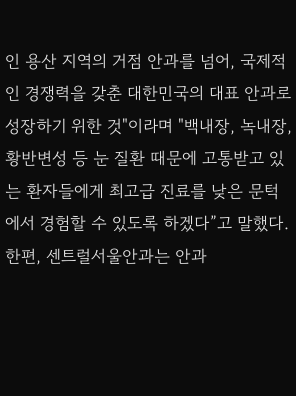인 용산 지역의 거점 안과를 넘어, 국제적인 경쟁력을 갖춘 대한민국의 대표 안과로 성장하기 위한 것"이라며 "백내장, 녹내장, 황반변성 등 눈 질환 때문에 고통받고 있는 환자들에게 최고급 진료를 낮은 문턱에서 경험할 수 있도록 하겠다”고 말했다.
한편, 센트럴서울안과는 안과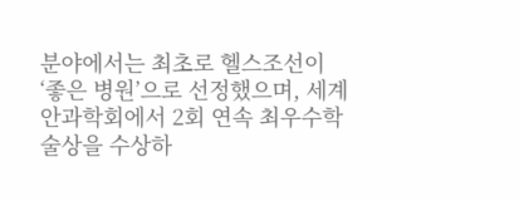분야에서는 최초로 헬스조선이 ‘좋은 병원’으로 선정했으며, 세계안과학회에서 2회 연속 최우수학술상을 수상하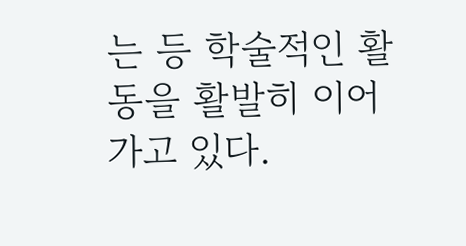는 등 학술적인 활동을 활발히 이어가고 있다.